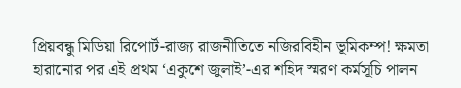প্রিয়বন্ধু মিডিয়া রিপোর্ট-রাজ্য রাজনীতিতে নজিরবিহীন ভূমিকম্প! ক্ষমতা হারানোর পর এই প্রথম ‘একুশে জুলাই’-এর শহিদ স্মরণ কর্মসূচি পালন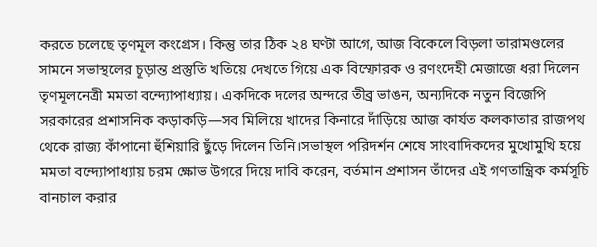করতে চলেছে তৃণমূল কংগ্রেস। কিন্তু তার ঠিক ২৪ ঘণ্টা আগে, আজ বিকেলে বিড়লা তারামণ্ডলের সামনে সভাস্থলের চূড়ান্ত প্রস্তুতি খতিয়ে দেখতে গিয়ে এক বিস্ফোরক ও রণংদেহী মেজাজে ধরা দিলেন তৃণমূলনেত্রী মমতা বন্দ্যোপাধ্যায়। একদিকে দলের অন্দরে তীব্র ভাঙন, অন্যদিকে নতুন বিজেপি সরকারের প্রশাসনিক কড়াকড়ি—সব মিলিয়ে খাদের কিনারে দাঁড়িয়ে আজ কার্যত কলকাতার রাজপথ থেকে রাজ্য কাঁপানো হুঁশিয়ারি ছুঁড়ে দিলেন তিনি।সভাস্থল পরিদর্শন শেষে সাংবাদিকদের মুখোমুখি হয়ে মমতা বন্দ্যোপাধ্যায় চরম ক্ষোভ উগরে দিয়ে দাবি করেন, বর্তমান প্রশাসন তাঁদের এই গণতান্ত্রিক কর্মসূচি বানচাল করার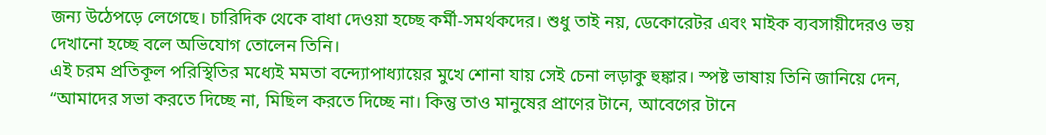জন্য উঠেপড়ে লেগেছে। চারিদিক থেকে বাধা দেওয়া হচ্ছে কর্মী-সমর্থকদের। শুধু তাই নয়, ডেকোরেটর এবং মাইক ব্যবসায়ীদেরও ভয় দেখানো হচ্ছে বলে অভিযোগ তোলেন তিনি।
এই চরম প্রতিকূল পরিস্থিতির মধ্যেই মমতা বন্দ্যোপাধ্যায়ের মুখে শোনা যায় সেই চেনা লড়াকু হুঙ্কার। স্পষ্ট ভাষায় তিনি জানিয়ে দেন, “আমাদের সভা করতে দিচ্ছে না, মিছিল করতে দিচ্ছে না। কিন্তু তাও মানুষের প্রাণের টানে, আবেগের টানে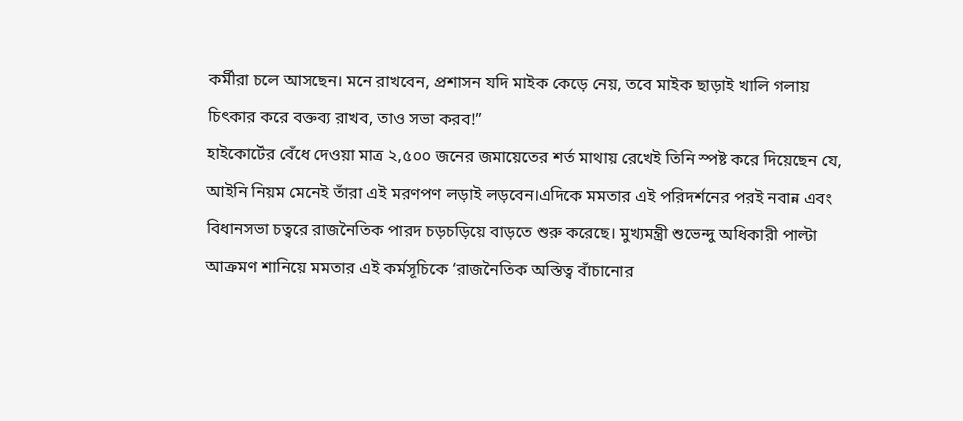কর্মীরা চলে আসছেন। মনে রাখবেন, প্রশাসন যদি মাইক কেড়ে নেয়, তবে মাইক ছাড়াই খালি গলায় চিৎকার করে বক্তব্য রাখব, তাও সভা করব!”
হাইকোর্টের বেঁধে দেওয়া মাত্র ২,৫০০ জনের জমায়েতের শর্ত মাথায় রেখেই তিনি স্পষ্ট করে দিয়েছেন যে, আইনি নিয়ম মেনেই তাঁরা এই মরণপণ লড়াই লড়বেন।এদিকে মমতার এই পরিদর্শনের পরই নবান্ন এবং বিধানসভা চত্বরে রাজনৈতিক পারদ চড়চড়িয়ে বাড়তে শুরু করেছে। মুখ্যমন্ত্রী শুভেন্দু অধিকারী পাল্টা আক্রমণ শানিয়ে মমতার এই কর্মসূচিকে ‘রাজনৈতিক অস্তিত্ব বাঁচানোর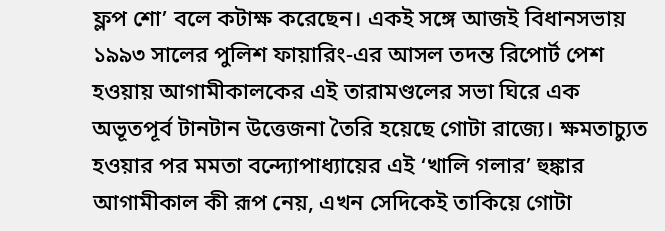ফ্লপ শো’ বলে কটাক্ষ করেছেন। একই সঙ্গে আজই বিধানসভায় ১৯৯৩ সালের পুলিশ ফায়ারিং-এর আসল তদন্ত রিপোর্ট পেশ হওয়ায় আগামীকালকের এই তারামণ্ডলের সভা ঘিরে এক অভূতপূর্ব টানটান উত্তেজনা তৈরি হয়েছে গোটা রাজ্যে। ক্ষমতাচ্যুত হওয়ার পর মমতা বন্দ্যোপাধ্যায়ের এই ‘খালি গলার’ হুঙ্কার আগামীকাল কী রূপ নেয়, এখন সেদিকেই তাকিয়ে গোটা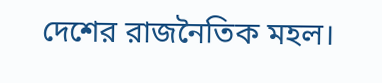দেশের রাজনৈতিক মহল।